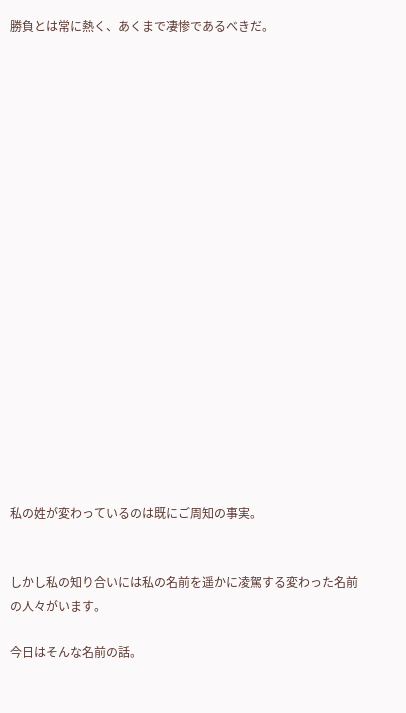勝負とは常に熱く、あくまで凄惨であるべきだ。




















私の姓が変わっているのは既にご周知の事実。


しかし私の知り合いには私の名前を遥かに凌駕する変わった名前の人々がいます。

今日はそんな名前の話。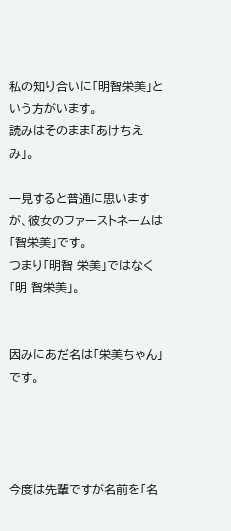私の知り合いに「明智栄美」という方がいます。
読みはそのまま「あけちえみ」。

一見すると普通に思いますが、彼女のファーストネームは「智栄美」です。
つまり「明智 栄美」ではなく「明 智栄美」。


因みにあだ名は「栄美ちゃん」です。




今度は先輩ですが名前を「名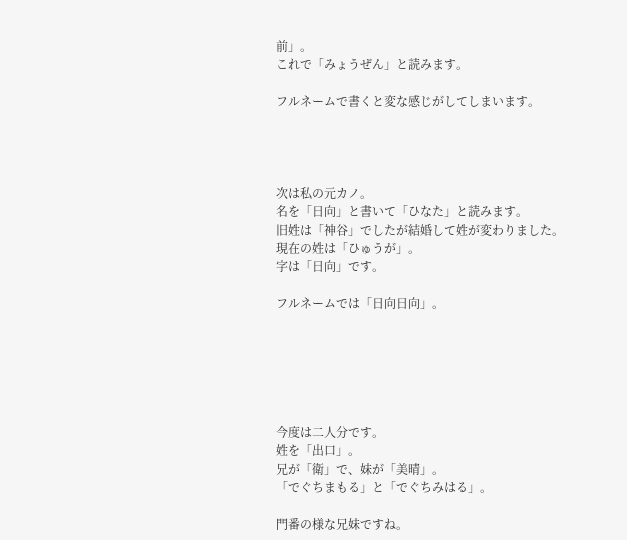前」。
これで「みょうぜん」と読みます。

フルネームで書くと変な感じがしてしまいます。




次は私の元カノ。
名を「日向」と書いて「ひなた」と読みます。
旧姓は「神谷」でしたが結婚して姓が変わりました。
現在の姓は「ひゅうが」。
字は「日向」です。

フルネームでは「日向日向」。






今度は二人分です。
姓を「出口」。
兄が「衛」で、妹が「美晴」。
「でぐちまもる」と「でぐちみはる」。

門番の様な兄妹ですね。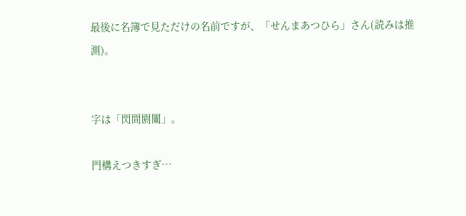最後に名簿で見ただけの名前ですが、「せんまあつひら」さん(読みは推測)。


字は「閃間閼闡」。

門構えつきすぎ…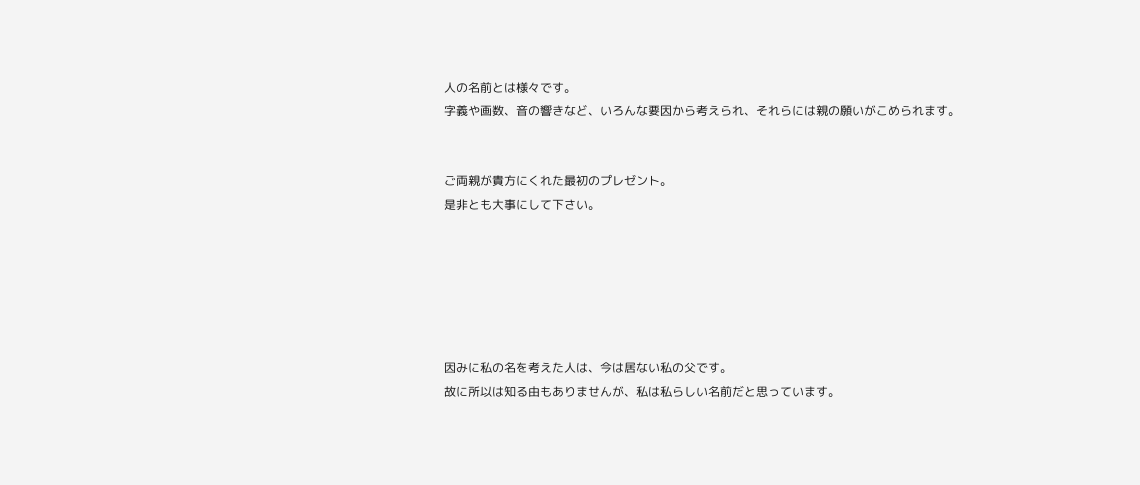人の名前とは様々です。
字義や画数、音の響きなど、いろんな要因から考えられ、それらには親の願いがこめられます。


ご両親が貴方にくれた最初のプレゼント。
是非とも大事にして下さい。






因みに私の名を考えた人は、今は居ない私の父です。
故に所以は知る由もありませんが、私は私らしい名前だと思っています。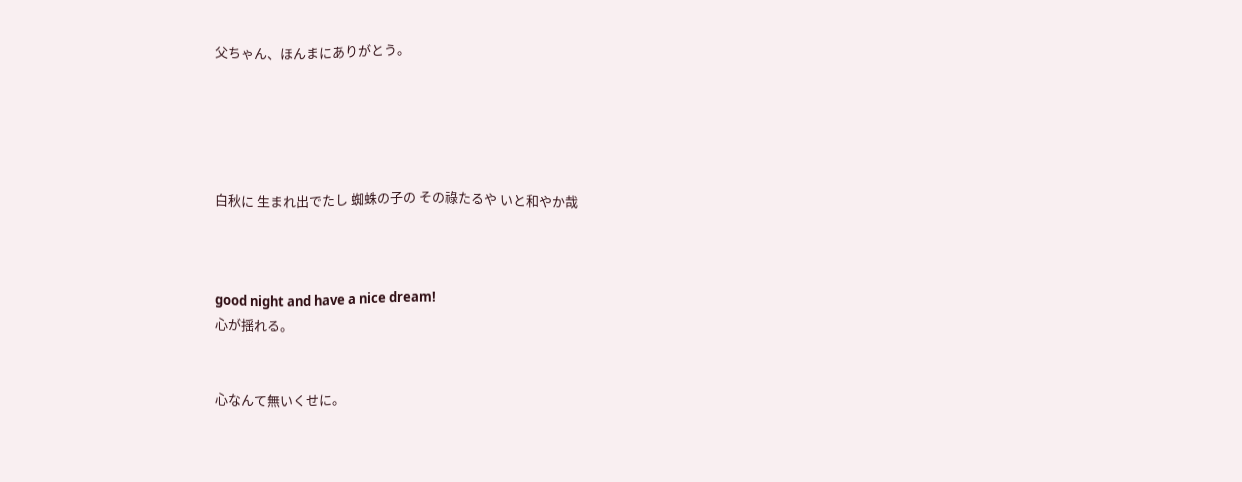父ちゃん、ほんまにありがとう。





白秋に 生まれ出でたし 蜘蛛の子の その祿たるや いと和やか哉



good night and have a nice dream!
心が揺れる。


心なんて無いくせに。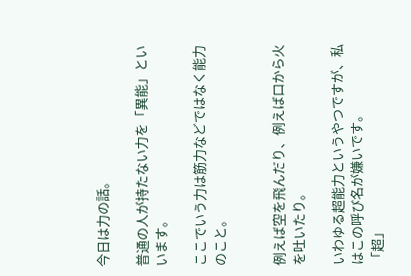今日は力の話。

普通の人が持たない力を「異能」といいます。

ここでいう力は筋力などではなく能力のこと。


例えば空を飛んだり、例えば口から火を吐いたり。

いわゆる超能力というやつですが、私はこの呼び名が嫌いです。
「超」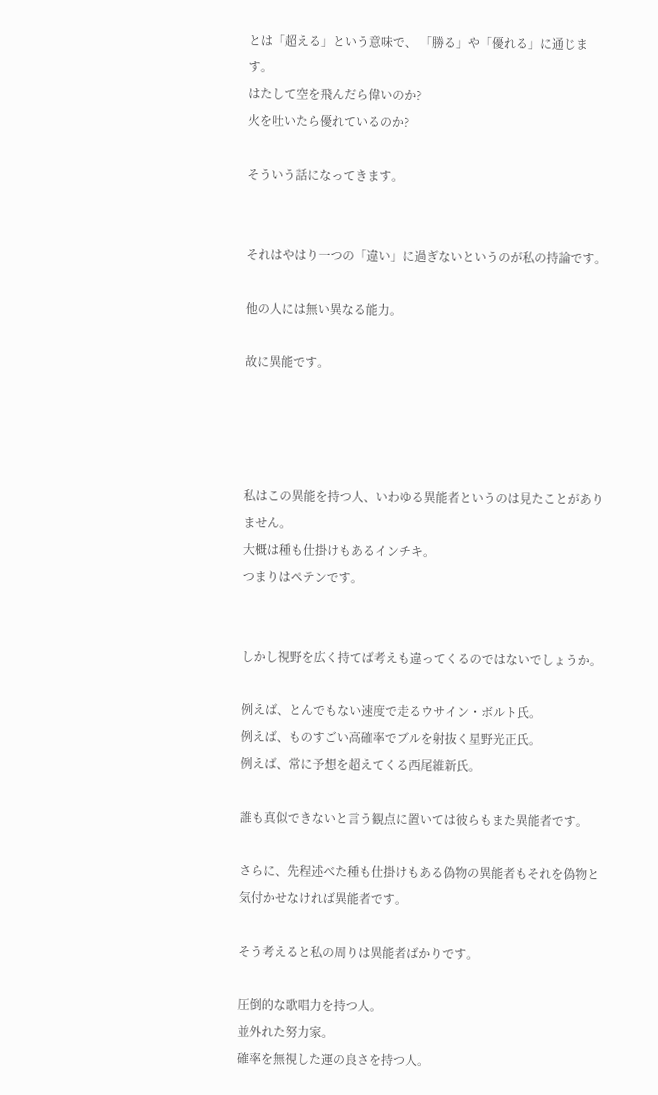とは「超える」という意味で、 「勝る」や「優れる」に通じます。
はたして空を飛んだら偉いのか?
火を吐いたら優れているのか?

そういう話になってきます。


それはやはり一つの「違い」に過ぎないというのが私の持論です。

他の人には無い異なる能力。

故に異能です。




私はこの異能を持つ人、いわゆる異能者というのは見たことがありません。
大概は種も仕掛けもあるインチキ。
つまりはペテンです。


しかし視野を広く持てば考えも違ってくるのではないでしょうか。

例えば、とんでもない速度で走るウサイン・ボルト氏。
例えば、ものすごい高確率でブルを射抜く星野光正氏。
例えば、常に予想を超えてくる西尾維新氏。

誰も真似できないと言う観点に置いては彼らもまた異能者です。

さらに、先程述べた種も仕掛けもある偽物の異能者もそれを偽物と気付かせなければ異能者です。

そう考えると私の周りは異能者ばかりです。

圧倒的な歌唱力を持つ人。
並外れた努力家。
確率を無視した運の良さを持つ人。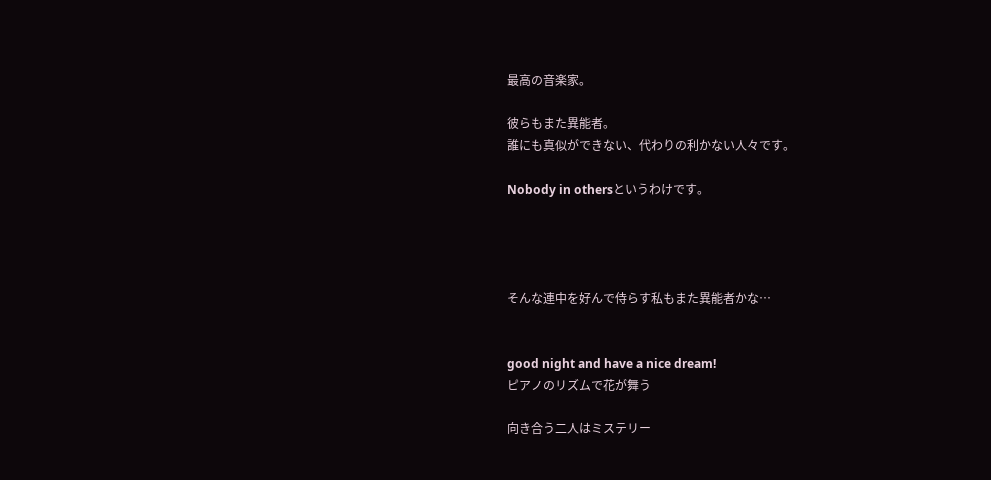最高の音楽家。

彼らもまた異能者。
誰にも真似ができない、代わりの利かない人々です。

Nobody in othersというわけです。




そんな連中を好んで侍らす私もまた異能者かな…


good night and have a nice dream!
ピアノのリズムで花が舞う

向き合う二人はミステリー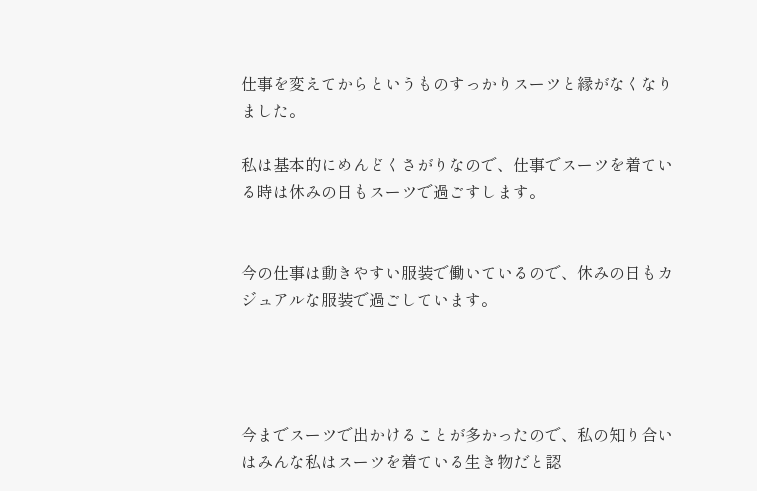仕事を変えてからというものすっかりスーツと縁がなくなりました。

私は基本的にめんどくさがりなので、仕事でスーツを着ている時は休みの日もスーツで過ごすします。


今の仕事は動きやすい服装で働いているので、休みの日もカジュアルな服装で過ごしています。




今までスーツで出かけることが多かったので、私の知り合いはみんな私はスーツを着ている生き物だと認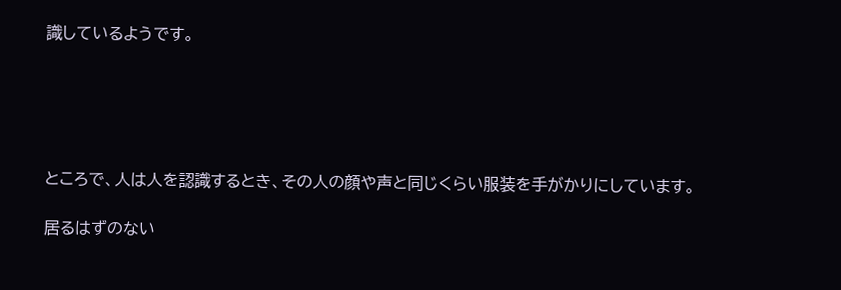識しているようです。





ところで、人は人を認識するとき、その人の顔や声と同じくらい服装を手がかりにしています。

居るはずのない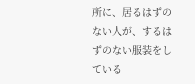所に、居るはずのない人が、するはずのない服装をしている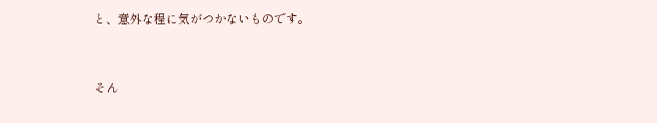と、意外な程に気がつかないものです。



そん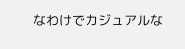なわけでカジュアルな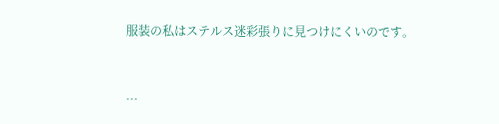服装の私はステルス迷彩張りに見つけにくいのです。


…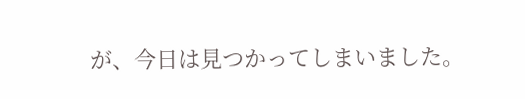が、今日は見つかってしまいました。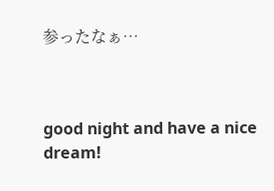参ったなぁ…



good night and have a nice dream!